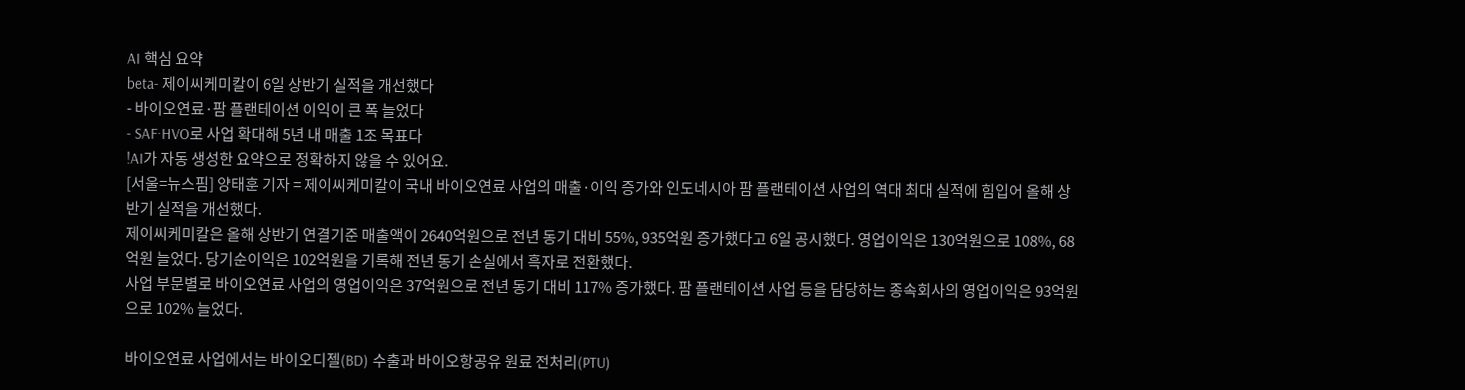AI 핵심 요약
beta- 제이씨케미칼이 6일 상반기 실적을 개선했다
- 바이오연료·팜 플랜테이션 이익이 큰 폭 늘었다
- SAF·HVO로 사업 확대해 5년 내 매출 1조 목표다
!AI가 자동 생성한 요약으로 정확하지 않을 수 있어요.
[서울=뉴스핌] 양태훈 기자 = 제이씨케미칼이 국내 바이오연료 사업의 매출·이익 증가와 인도네시아 팜 플랜테이션 사업의 역대 최대 실적에 힘입어 올해 상반기 실적을 개선했다.
제이씨케미칼은 올해 상반기 연결기준 매출액이 2640억원으로 전년 동기 대비 55%, 935억원 증가했다고 6일 공시했다. 영업이익은 130억원으로 108%, 68억원 늘었다. 당기순이익은 102억원을 기록해 전년 동기 손실에서 흑자로 전환했다.
사업 부문별로 바이오연료 사업의 영업이익은 37억원으로 전년 동기 대비 117% 증가했다. 팜 플랜테이션 사업 등을 담당하는 종속회사의 영업이익은 93억원으로 102% 늘었다.

바이오연료 사업에서는 바이오디젤(BD) 수출과 바이오항공유 원료 전처리(PTU)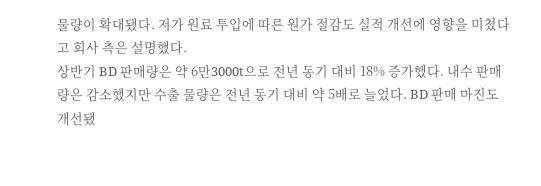물량이 확대됐다. 저가 원료 투입에 따른 원가 절감도 실적 개선에 영향을 미쳤다고 회사 측은 설명했다.
상반기 BD 판매량은 약 6만3000t으로 전년 동기 대비 18% 증가했다. 내수 판매량은 감소했지만 수출 물량은 전년 동기 대비 약 5배로 늘었다. BD 판매 마진도 개선됐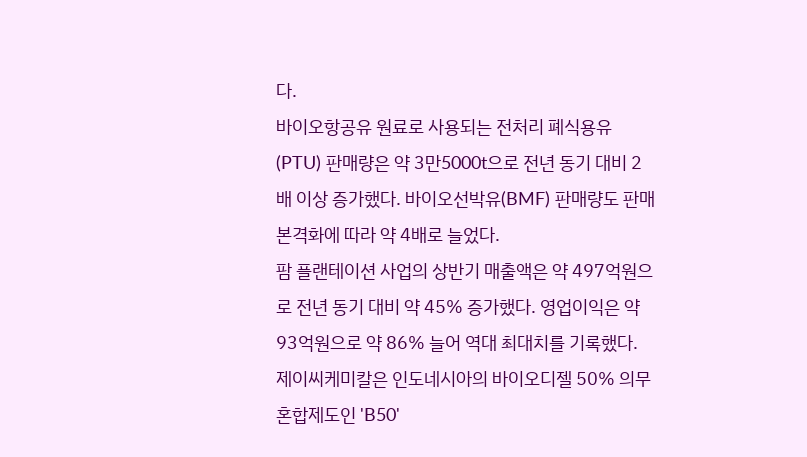다.
바이오항공유 원료로 사용되는 전처리 폐식용유(PTU) 판매량은 약 3만5000t으로 전년 동기 대비 2배 이상 증가했다. 바이오선박유(BMF) 판매량도 판매 본격화에 따라 약 4배로 늘었다.
팜 플랜테이션 사업의 상반기 매출액은 약 497억원으로 전년 동기 대비 약 45% 증가했다. 영업이익은 약 93억원으로 약 86% 늘어 역대 최대치를 기록했다.
제이씨케미칼은 인도네시아의 바이오디젤 50% 의무혼합제도인 'B50'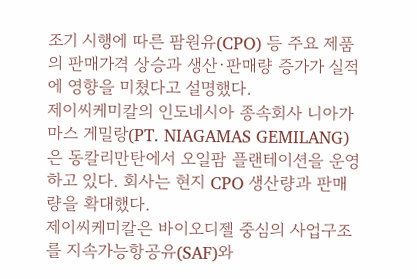조기 시행에 따른 팜원유(CPO) 등 주요 제품의 판매가격 상승과 생산·판매량 증가가 실적에 영향을 미쳤다고 설명했다.
제이씨케미칼의 인도네시아 종속회사 니아가마스 게밀랑(PT. NIAGAMAS GEMILANG)은 동칼리만탄에서 오일팜 플랜테이션을 운영하고 있다. 회사는 현지 CPO 생산량과 판매량을 확대했다.
제이씨케미칼은 바이오디젤 중심의 사업구조를 지속가능항공유(SAF)와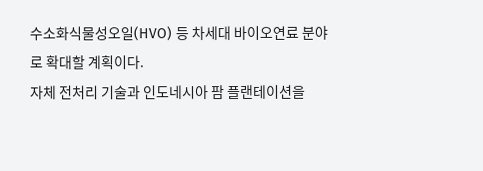수소화식물성오일(HVO) 등 차세대 바이오연료 분야로 확대할 계획이다.
자체 전처리 기술과 인도네시아 팜 플랜테이션을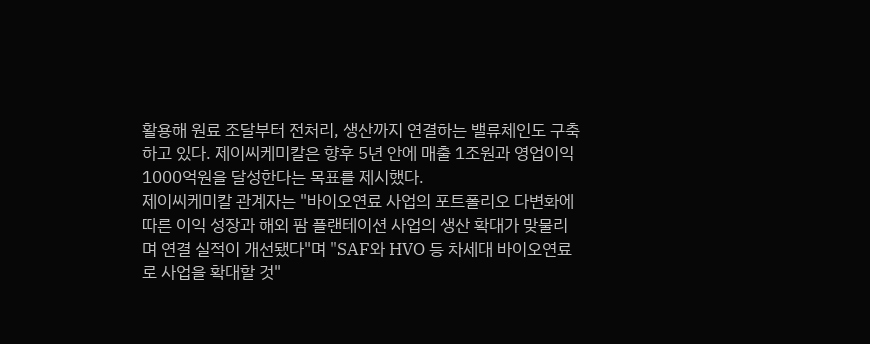활용해 원료 조달부터 전처리, 생산까지 연결하는 밸류체인도 구축하고 있다. 제이씨케미칼은 향후 5년 안에 매출 1조원과 영업이익 1000억원을 달성한다는 목표를 제시했다.
제이씨케미칼 관계자는 "바이오연료 사업의 포트폴리오 다변화에 따른 이익 성장과 해외 팜 플랜테이션 사업의 생산 확대가 맞물리며 연결 실적이 개선됐다"며 "SAF와 HVO 등 차세대 바이오연료로 사업을 확대할 것"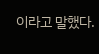이라고 말했다.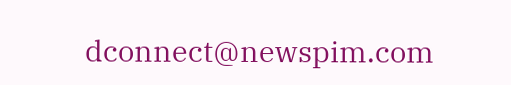dconnect@newspim.com